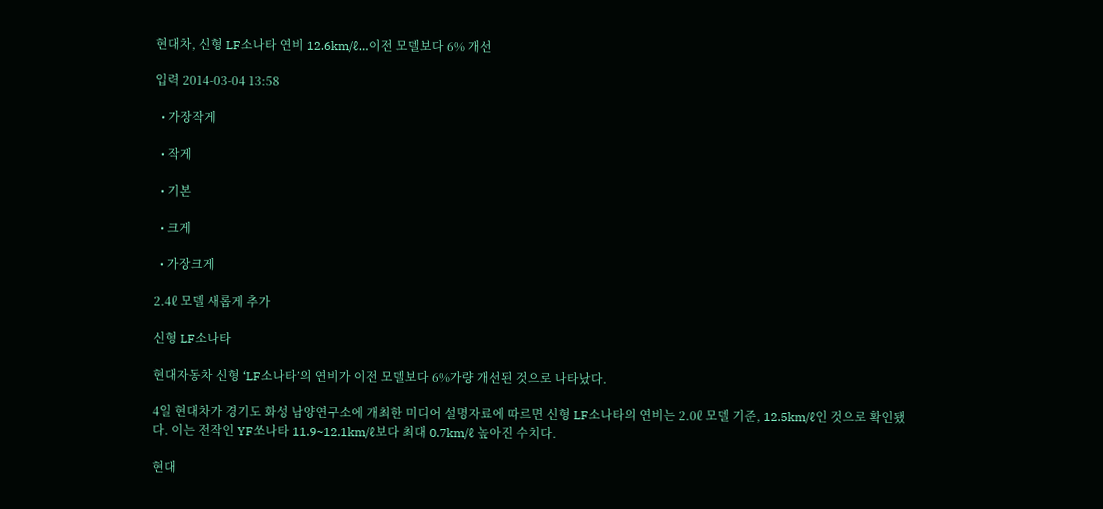현대차, 신형 LF소나타 연비 12.6km/ℓ…이전 모델보다 6% 개선

입력 2014-03-04 13:58

  • 가장작게

  • 작게

  • 기본

  • 크게

  • 가장크게

2.4ℓ 모델 새롭게 추가

신형 LF소나타

현대자동차 신형 ‘LF소나타’의 연비가 이전 모델보다 6%가량 개선된 것으로 나타났다.

4일 현대차가 경기도 화성 남양연구소에 개최한 미디어 설명자료에 따르면 신형 LF소나타의 연비는 2.0ℓ 모델 기준, 12.5km/ℓ인 것으로 확인됐다. 이는 전작인 YF쏘나타 11.9~12.1km/ℓ보다 최대 0.7km/ℓ 높아진 수치다.

현대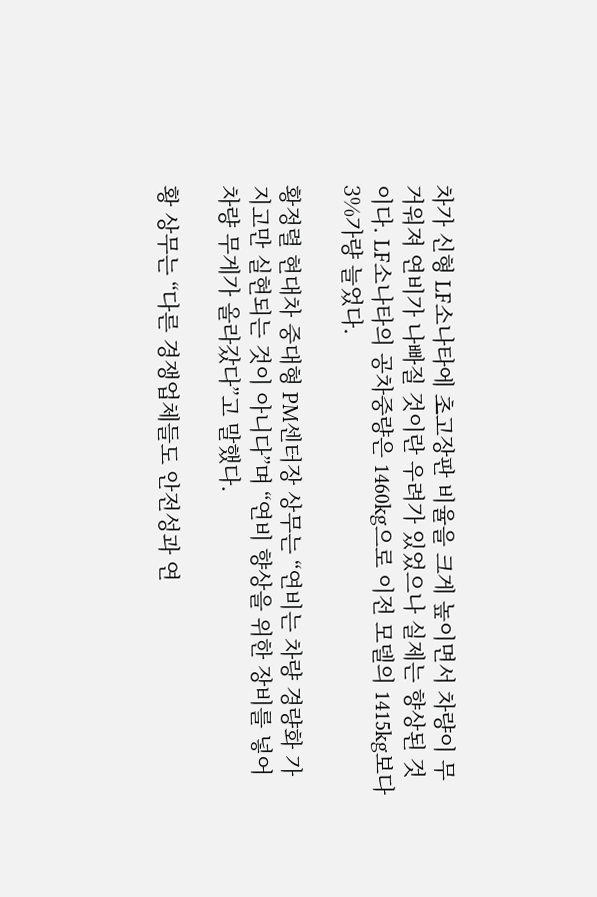차가 신형 LF소나타에 초고장판 비율을 크게 높이면서 차량이 무거워져 연비가 나빠질 것이란 우려가 있었으나 실제는 향상된 것이다. LF소나타의 공차중량은 1460kg으로 이전 모델의 1415kg보다 3%가량 늘었다.

황정렬 현대차 중대형 PM센터장 상무는 “연비는 차량 경량화 가지고만 실현되는 것이 아니다”며 “연비 향상을 위한 장비를 넣어 차량 무게가 올라갔다”고 말했다.

황 상무는 “다른 경쟁업체들도 안전성과 연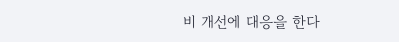비 개선에 대응을 한다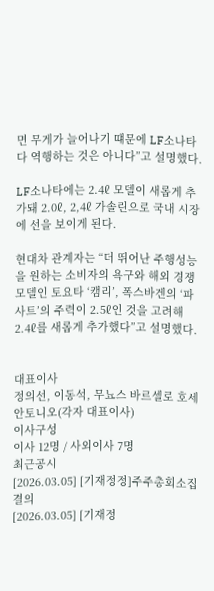면 무게가 늘어나기 떄문에 LF소나타다 역행하는 것은 아니다”고 설명했다.

LF소나타에는 2.4ℓ 모델이 새롭게 추가돼 2.0ℓ, 2,4ℓ 가솔린으로 국내 시장에 선을 보이게 된다.

현대차 관계자는 “더 뛰어난 주행성능을 원하는 소비자의 욕구와 해외 경쟁 모델인 토요타 ‘캠리’, 폭스바겐의 ‘파사트’의 주력이 2.5ℓ인 것을 고려해 2.4ℓ를 새롭게 추가했다”고 설명했다.


대표이사
정의선, 이동석, 무뇨스 바르셀로 호세 안토니오(각자 대표이사)
이사구성
이사 12명 / 사외이사 7명
최근공시
[2026.03.05] [기재정정]주주총회소집결의
[2026.03.05] [기재정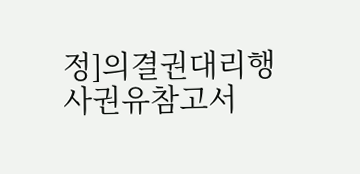정]의결권대리행사권유참고서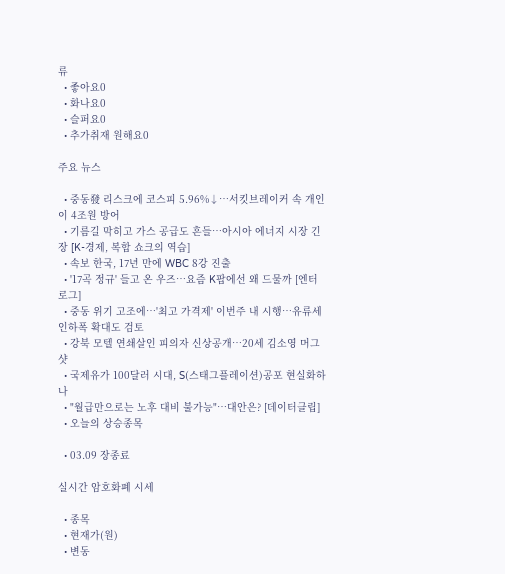류
  • 좋아요0
  • 화나요0
  • 슬퍼요0
  • 추가취재 원해요0

주요 뉴스

  • 중동發 리스크에 코스피 5.96%↓⋯서킷브레이커 속 개인이 4조원 방어
  • 기름길 막히고 가스 공급도 흔들…아시아 에너지 시장 긴장 [K-경제, 복합 쇼크의 역습]
  • 속보 한국, 17년 만에 WBC 8강 진출
  • '17곡 정규' 들고 온 우즈⋯요즘 K팝에선 왜 드물까 [엔터로그]
  • 중동 위기 고조에…'최고 가격제' 이번주 내 시행…유류세 인하폭 확대도 검토
  • 강북 모텔 연쇄살인 피의자 신상공개…20세 김소영 머그샷
  • 국제유가 100달러 시대, S(스태그플레이션)공포 현실화하나
  • "월급만으로는 노후 대비 불가능"…대안은? [데이터클립]
  • 오늘의 상승종목

  • 03.09 장종료

실시간 암호화폐 시세

  • 종목
  • 현재가(원)
  • 변동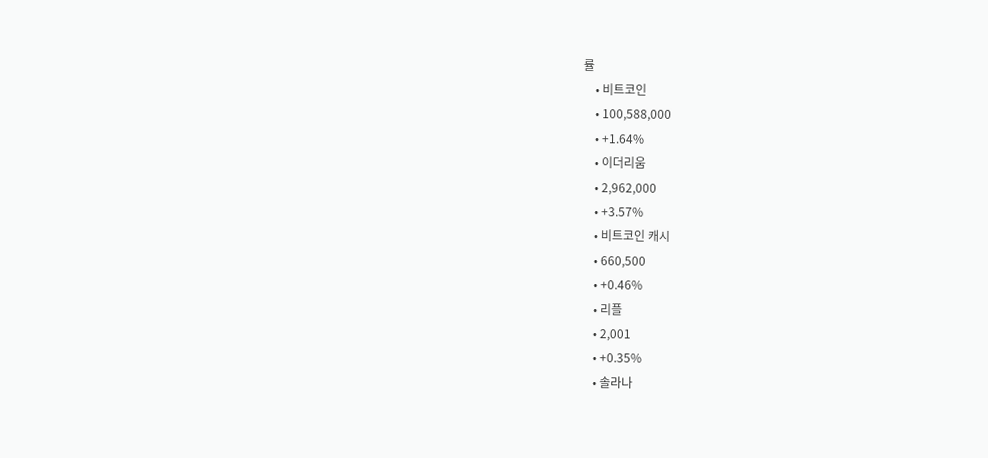률
    • 비트코인
    • 100,588,000
    • +1.64%
    • 이더리움
    • 2,962,000
    • +3.57%
    • 비트코인 캐시
    • 660,500
    • +0.46%
    • 리플
    • 2,001
    • +0.35%
    • 솔라나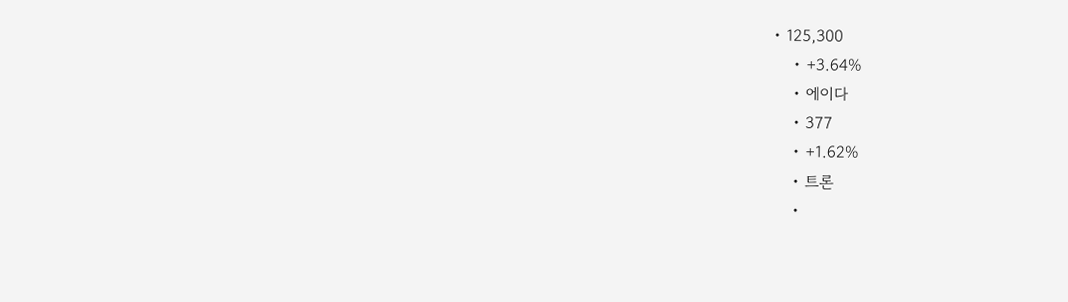• 125,300
    • +3.64%
    • 에이다
    • 377
    • +1.62%
    • 트론
    •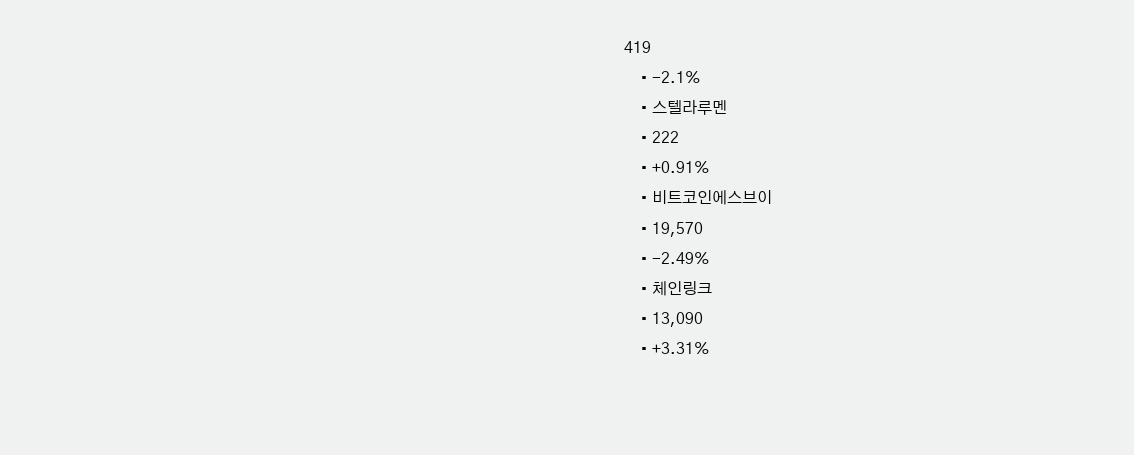419
    • -2.1%
    • 스텔라루멘
    • 222
    • +0.91%
    • 비트코인에스브이
    • 19,570
    • -2.49%
    • 체인링크
    • 13,090
    • +3.31%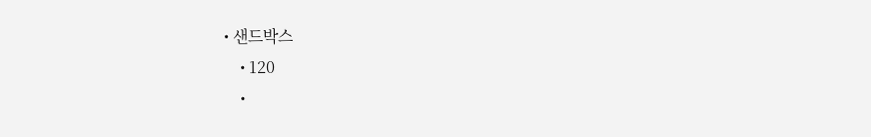• 샌드박스
    • 120
    •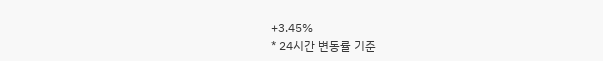+3.45%
* 24시간 변동률 기준